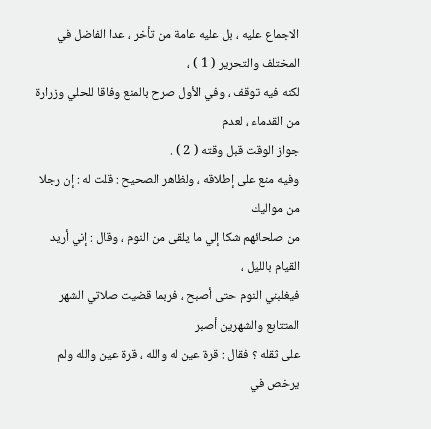الاجماع عليه ، بل عليه عامة من تأخر ، عدا الفاضل في المختلف والتحرير ( 1 ) ،
لكنه فيه توقف ، وفي الأول صرح بالمنع وفاقا للحلي وزرارة من القدماء ، لعدم
جواز الوقت قبل وقته ( 2 ) .
وفيه منع على إطلاقه ، ولظاهر الصحيح : قلت له : إن رجلا من مواليك
من صلحائهم شكا إلي ما يلقى من النوم ، وقال : إني أريد القيام بالليل ،
فيغلبني النوم حتى أصبح ، فربما قضيت صلاتي الشهر المتتابع والشهرين أصبر
على ثقله ؟ فقال : قرة عين له والله ، قرة عين والله ولم يرخص في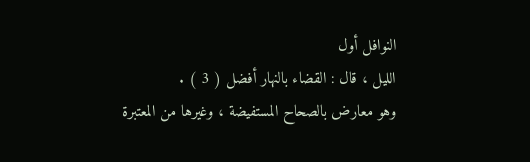النوافل أول
الليل ، قال : القضاء بالنهار أفضل ( 3 ) .
وهو معارض بالصحاح المستفيضة ، وغيرها من المعتبرة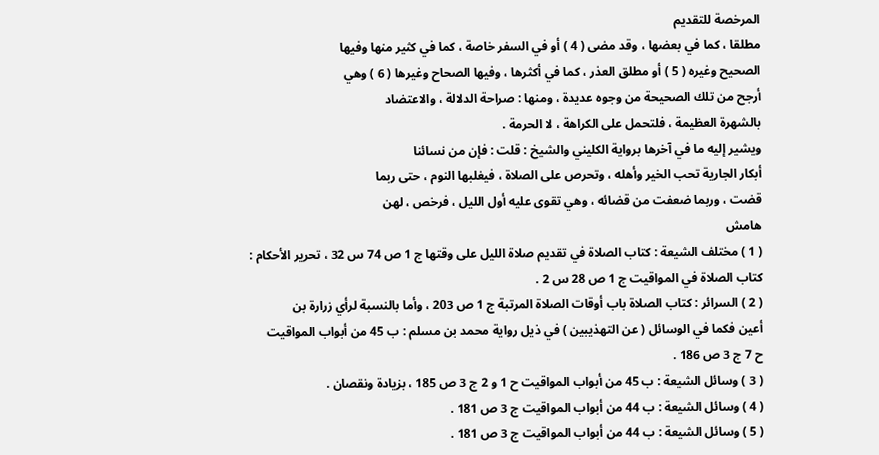المرخصة للتقديم
مطلقا ، كما في بعضها ، وقد مضى ( 4 ) أو في السفر خاصة ، كما في كثير منها وفيها
الصحيح وغيره ( 5 ) أو مطلق العذر ، كما في أكثرها ، وفيها الصحاح وغيرها ( 6 ) وهي
أرجح من تلك الصحيحة من وجوه عديدة ، ومنها : صراحة الدلالة ، والاعتضاد
بالشهرة العظيمة ، فلتحمل على الكراهة ، لا الحرمة .
ويشير إليه ما في آخرها برواية الكليني والشيخ : قلت : فإن من نسائنا
أبكار الجارية تحب الخير وأهله ، وتحرص على الصلاة ، فيغلبها النوم ، حتى ربما
قضت ، وربما ضعفت من قضائه ، وهي تقوى عليه أول الليل ، فرخص ، لهن
هامش
( 1 ) مختلف الشيعة : كتاب الصلاة في تقديم صلاة الليل على وقتها ج 1 ص 74 س 32 ، تحرير الأحكام :
كتاب الصلاة في المواقيت ج 1 ص 28 س 2 .
( 2 ) السرائر : كتاب الصلاة باب أوقات الصلاة المرتبة ج 1 ص 203 ، وأما بالنسبة لرأي زرارة بن
أعين فكما في الوسائل ( عن التهذيبين ) في ذيل رواية محمد بن مسلم : ب 45 من أبواب المواقيت
ح 7 ج 3 ص 186 .
( 3 ) وسائل الشيعة : ب 45 من أبواب المواقيت ح 1 و 2 ج 3 ص 185 ، بزيادة ونقصان .
( 4 ) وسائل الشيعة : ب 44 من أبواب المواقيت ج 3 ص 181 .
( 5 ) وسائل الشيعة : ب 44 من أبواب المواقيت ج 3 ص 181 .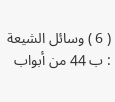( 6 ) وسائل الشيعة : ب 44 من أبواب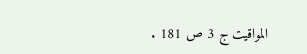المواقيت ج 3 ص 181 .